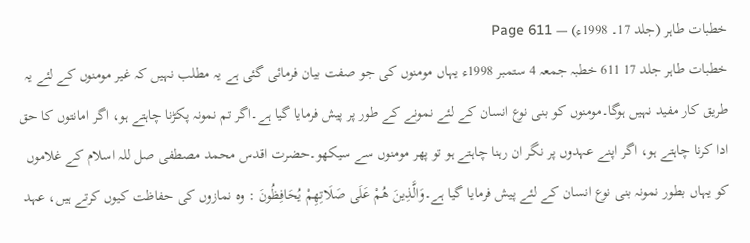خطبات طاہر (جلد 17۔ 1998ء) — Page 611
خطبات طاہر جلد 17 611 خطبہ جمعہ 4 ستمبر 1998ء یہاں مومنوں کی جو صفت بیان فرمائی گئی ہے یہ مطلب نہیں کہ غیر مومنوں کے لئے یہ طریق کار مفید نہیں ہوگا۔مومنوں کو بنی نوع انسان کے لئے نمونے کے طور پر پیش فرمایا گیا ہے۔اگر تم نمونہ پکڑنا چاہتے ہو، اگر امانتوں کا حق ادا کرنا چاہتے ہو، اگر اپنے عہدوں پر نگر ان رہنا چاہتے ہو تو پھر مومنوں سے سیکھو۔حضرت اقدس محمد مصطفی صل للہ اسلام کے غلاموں کو یہاں بطور نمونہ بنی نوع انسان کے لئے پیش فرمایا گیا ہے۔وَالَّذِينَ هُمْ عَلَى صَلَاتِهِمْ يُحَافِظُونَ : وہ نمازوں کی حفاظت کیوں کرتے ہیں، عہد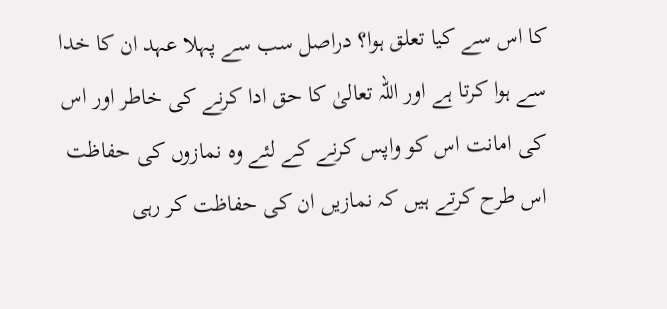کا اس سے کیا تعلق ہوا؟ دراصل سب سے پہلا عہد ان کا خدا سے ہوا کرتا ہے اور اللہ تعالیٰ کا حق ادا کرنے کی خاطر اور اس کی امانت اس کو واپس کرنے کے لئے وہ نمازوں کی حفاظت اس طرح کرتے ہیں کہ نمازیں ان کی حفاظت کر رہی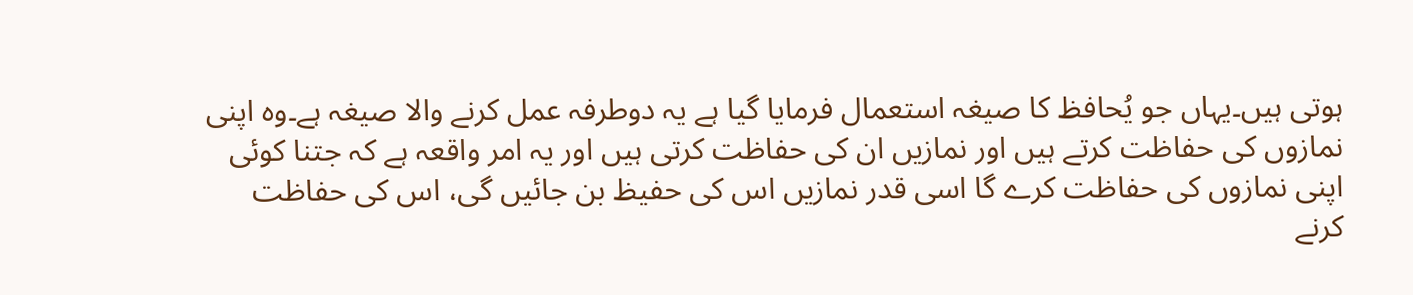ہوتی ہیں۔یہاں جو يُحافظ کا صیغہ استعمال فرمایا گیا ہے یہ دوطرفہ عمل کرنے والا صیغہ ہے۔وہ اپنی نمازوں کی حفاظت کرتے ہیں اور نمازیں ان کی حفاظت کرتی ہیں اور یہ امر واقعہ ہے کہ جتنا کوئی اپنی نمازوں کی حفاظت کرے گا اسی قدر نمازیں اس کی حفیظ بن جائیں گی، اس کی حفاظت کرنے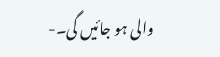والی ہو جائیں گی۔-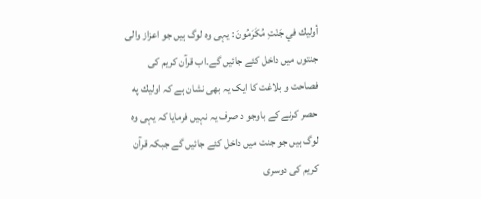أوليك في جَنْتِ مُكَرَمُونَ : یہی وہ لوگ ہیں جو اعزاز والی جنتوں میں داخل کئے جائیں گے۔اب قرآن کریم کی فصاحت و بلاغت کا ایک یہ بھی نشان ہے کہ اوليك په حصر کرنے کے باوجو د صرف یہ نہیں فرمایا کہ یہی وہ لوگ ہیں جو جنت میں داخل کئے جائیں گے جبکہ قرآن کریم کی دوسری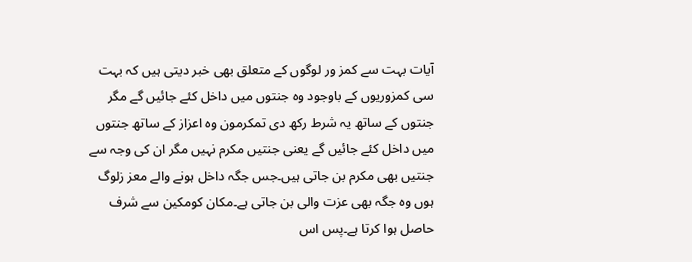آیات بہت سے کمز ور لوگوں کے متعلق بھی خبر دیتی ہیں کہ بہت سی کمزوریوں کے باوجود وہ جنتوں میں داخل کئے جائیں گے مگر جنتوں کے ساتھ یہ شرط رکھ دی تمکرمون وہ اعزاز کے ساتھ جنتوں میں داخل کئے جائیں گے یعنی جنتیں مکرم نہیں مگر ان کی وجہ سے جنتیں بھی مکرم بن جاتی ہیں۔جس جگہ داخل ہونے والے معز زلوگ ہوں وہ جگہ بھی عزت والی بن جاتی ہے۔مکان کومکین سے شرف حاصل ہوا کرتا ہے۔پس اس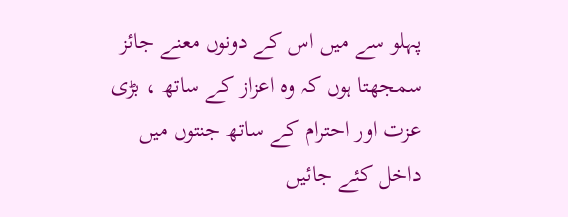پہلو سے میں اس کے دونوں معنے جائز سمجھتا ہوں کہ وہ اعزاز کے ساتھ ، بڑی عزت اور احترام کے ساتھ جنتوں میں داخل کئے جائیں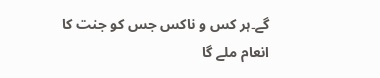گے۔ہر کس و ناکس جس کو جنت کا انعام ملے گا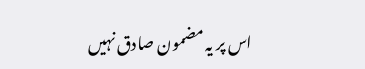اس پر یہ مضمون صادق نہیں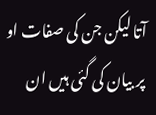آتا لیکن جن کی صفات او پر بیان کی گئی ہیں ان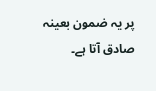پر یہ ضمون بعینہ صادق آتا ہے۔